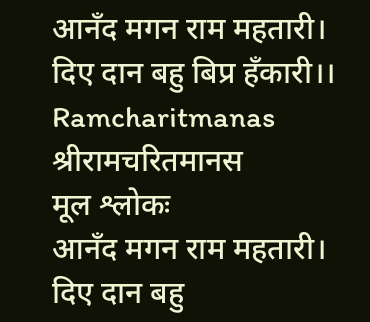आनँद मगन राम महतारी। दिए दान बहु बिप्र हँकारी।।
Ramcharitmanas
श्रीरामचरितमानस
मूल श्लोकः
आनँद मगन राम महतारी। दिए दान बहु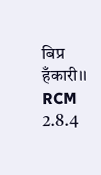बिप्र हँकारी।।
RCM 2.8.4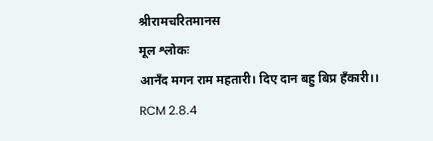श्रीरामचरितमानस
मूल श्लोकः
आनँद मगन राम महतारी। दिए दान बहु बिप्र हँकारी।।
RCM 2.8.4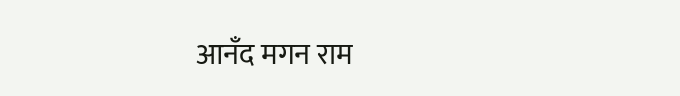आनँद मगन राम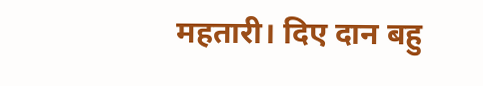महतारी। दिए दान बहु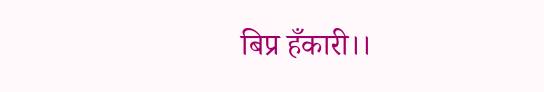बिप्र हँकारी।।